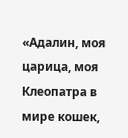«Адалин, моя царица, моя Клеопатра в мире кошек,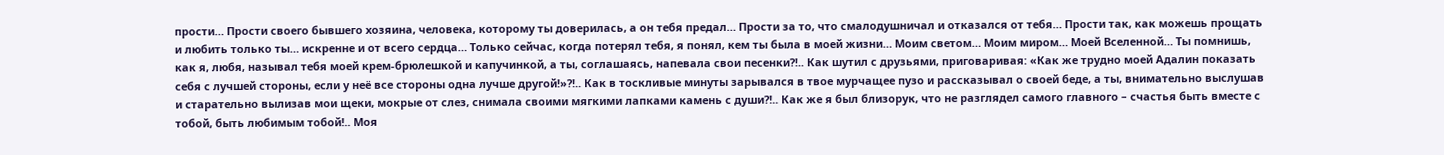прости… Прости своего бывшего хозяина, человека, которому ты доверилась, а он тебя предал… Прости за то, что смалодушничал и отказался от тебя… Прости так, как можешь прощать и любить только ты… искренне и от всего сердца… Только сейчас, когда потерял тебя, я понял, кем ты была в моей жизни… Моим светом… Моим миром… Моей Вселенной… Ты помнишь, как я, любя, называл тебя моей крем-брюлешкой и капучинкой, а ты, соглашаясь, напевала свои песенки?!.. Как шутил с друзьями, приговаривая: «Как же трудно моей Адалин показать себя с лучшей стороны, если у неё все стороны одна лучше другой!»?!.. Как в тоскливые минуты зарывался в твое мурчащее пузо и рассказывал о своей беде, а ты, внимательно выслушав и старательно вылизав мои щеки, мокрые от слез, снимала своими мягкими лапками камень с души?!.. Как же я был близорук, что не разглядел самого главного – счастья быть вместе с тобой, быть любимым тобой!.. Моя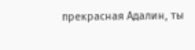прекрасная Адалин, ты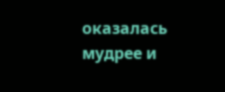оказалась мудрее и